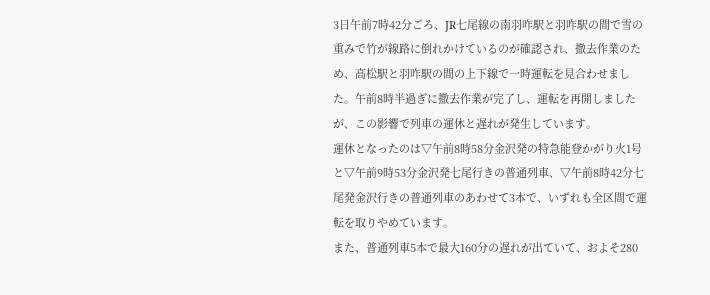3日午前7時42分ごろ、JR七尾線の南羽咋駅と羽咋駅の間で雪の重みで竹が線路に倒れかけているのが確認され、撤去作業のため、高松駅と羽咋駅の間の上下線で一時運転を見合わせました。午前8時半過ぎに撤去作業が完了し、運転を再開しましたが、この影響で列車の運休と遅れが発生しています。
運休となったのは▽午前8時58分金沢発の特急能登かがり火1号と▽午前9時53分金沢発七尾行きの普通列車、▽午前8時42分七尾発金沢行きの普通列車のあわせて3本で、いずれも全区間で運転を取りやめています。
また、普通列車5本で最大160分の遅れが出ていて、およそ280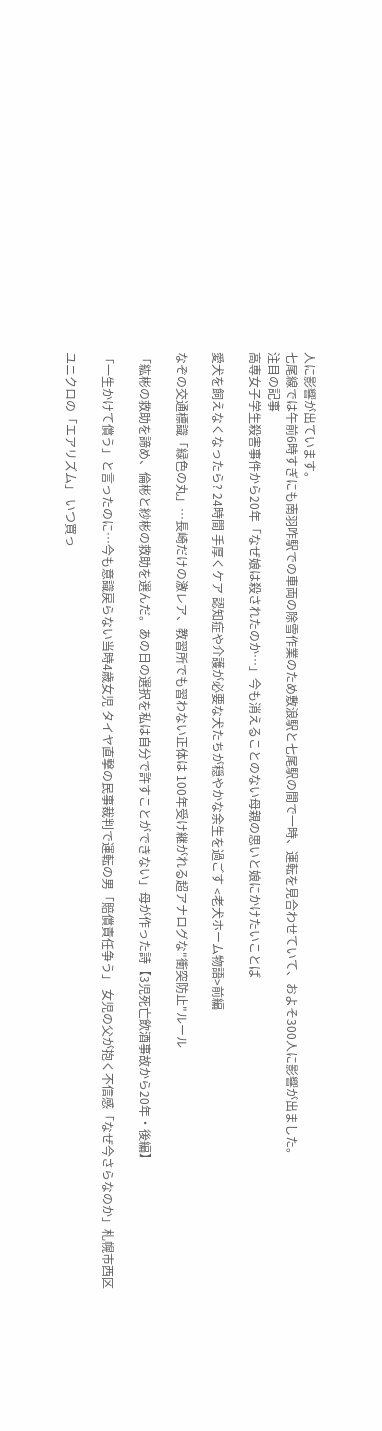人に影響が出ています。
七尾線では午前6時すぎにも南羽咋駅での車両の除雪作業のため敷浪駅と七尾駅の間で一時、運転を見合わせていて、およそ300人に影響が出ました。
注目の記事
高専女子学生殺害事件から20年「なぜ娘は殺されたのか…」今も消えることのない母親の思いと娘にかけたいことば

愛犬を飼えなくなったら? 24時間 手厚くケア 認知症や介護が必要な犬たちが穏やかな余生を過ごす <老犬ホーム物語>前編

なぞの交通標識「緑色の丸」…長崎だけの激レア、教習所でも習わない正体は 100年受け継がれる超アナログな"衝突防止"ルール

「紘彬の救助を諦め、倫彬と紗彬の救助を選んだ。あの日の選択を私は自分で許すことができない」母が作った詩【3児死亡飲酒事故から20年・後編】

「一生かけて償う」と言ったのに…今も意識戻らない当時4歳女児 タイヤ直撃の民事裁判で運転の男「賠償責任争う」 女児の父が抱く不信感「なぜ今さらなのか」札幌市西区

ユニクロの「エアリズム」 いつ買っ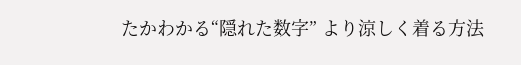たかわかる“隠れた数字” より涼しく着る方法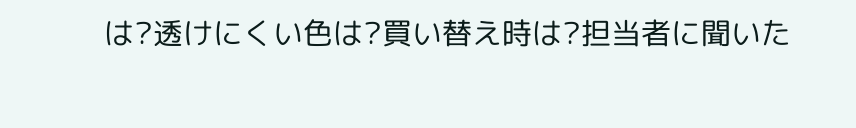は?透けにくい色は?買い替え時は?担当者に聞いた